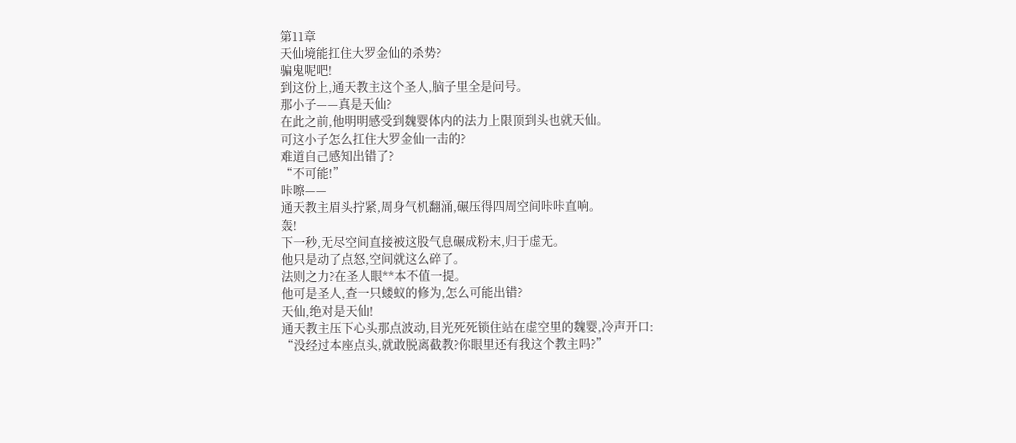第11章
天仙境能扛住大罗金仙的杀势?
骗鬼呢吧!
到这份上,通天教主这个圣人,脑子里全是问号。
那小子——真是天仙?
在此之前,他明明感受到魏婴体内的法力上限顶到头也就天仙。
可这小子怎么扛住大罗金仙一击的?
难道自己感知出错了?
“不可能!”
咔嚓——
通天教主眉头拧紧,周身气机翻涌,碾压得四周空间咔咔直响。
轰!
下一秒,无尽空间直接被这股气息碾成粉末,归于虚无。
他只是动了点怒,空间就这么碎了。
法则之力?在圣人眼**本不值一提。
他可是圣人,查一只蝼蚁的修为,怎么可能出错?
天仙,绝对是天仙!
通天教主压下心头那点波动,目光死死锁住站在虚空里的魏婴,冷声开口:
“没经过本座点头,就敢脱离截教?你眼里还有我这个教主吗?”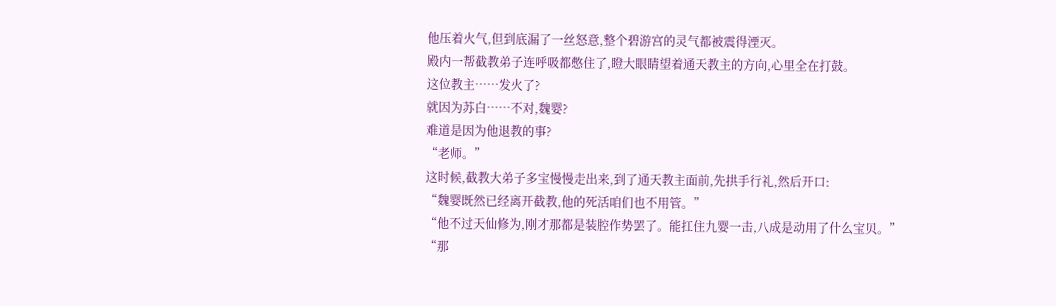他压着火气,但到底漏了一丝怒意,整个碧游宫的灵气都被震得湮灭。
殿内一帮截教弟子连呼吸都憋住了,瞪大眼睛望着通天教主的方向,心里全在打鼓。
这位教主……发火了?
就因为苏白……不对,魏婴?
难道是因为他退教的事?
“老师。”
这时候,截教大弟子多宝慢慢走出来,到了通天教主面前,先拱手行礼,然后开口:
“魏婴既然已经离开截教,他的死活咱们也不用管。”
“他不过天仙修为,刚才那都是装腔作势罢了。能扛住九婴一击,八成是动用了什么宝贝。”
“那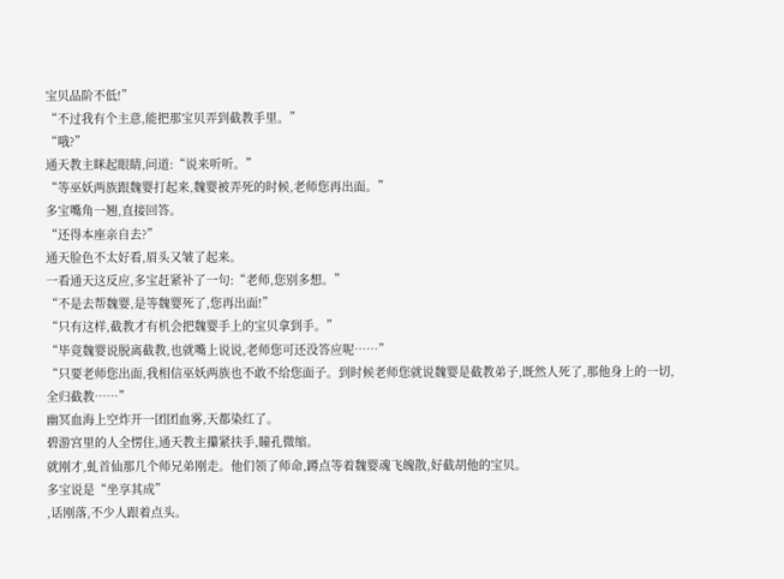宝贝品阶不低!”
“不过我有个主意,能把那宝贝弄到截教手里。”
“哦?”
通天教主眯起眼睛,问道:“说来听听。”
“等巫妖两族跟魏婴打起来,魏婴被弄死的时候,老师您再出面。”
多宝嘴角一翘,直接回答。
“还得本座亲自去?”
通天脸色不太好看,眉头又皱了起来。
一看通天这反应,多宝赶紧补了一句:“老师,您别多想。”
“不是去帮魏婴,是等魏婴死了,您再出面!”
“只有这样,截教才有机会把魏婴手上的宝贝拿到手。”
“毕竟魏婴说脱离截教,也就嘴上说说,老师您可还没答应呢……”
“只要老师您出面,我相信巫妖两族也不敢不给您面子。到时候老师您就说魏婴是截教弟子,既然人死了,那他身上的一切,全归截教……”
幽冥血海上空炸开一团团血雾,天都染红了。
碧游宫里的人全愣住,通天教主攥紧扶手,瞳孔微缩。
就刚才,虬首仙那几个师兄弟刚走。他们领了师命,蹲点等着魏婴魂飞魄散,好截胡他的宝贝。
多宝说是“坐享其成”
,话刚落,不少人跟着点头。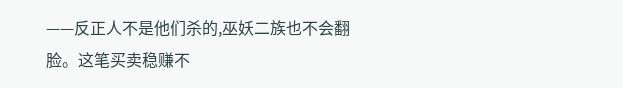——反正人不是他们杀的,巫妖二族也不会翻脸。这笔买卖稳赚不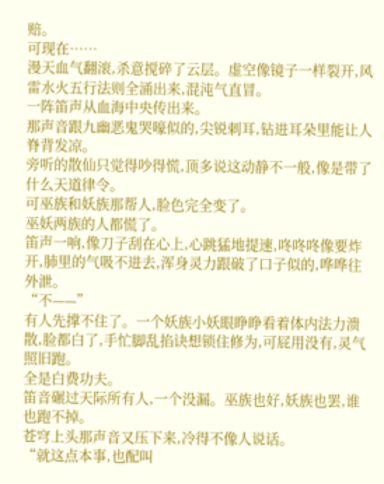赔。
可现在……
漫天血气翻滚,杀意搅碎了云层。虚空像镜子一样裂开,风雷水火五行法则全涌出来,混沌气直冒。
一阵笛声从血海中央传出来。
那声音跟九幽恶鬼哭嚎似的,尖锐刺耳,钻进耳朵里能让人脊背发凉。
旁听的散仙只觉得吵得慌,顶多说这动静不一般,像是带了什么天道律令。
可巫族和妖族那帮人,脸色完全变了。
巫妖两族的人都慌了。
笛声一响,像刀子刮在心上,心跳猛地提速,咚咚咚像要炸开,肺里的气吸不进去,浑身灵力跟破了口子似的,哗哗往外泄。
“不——”
有人先撑不住了。一个妖族小妖眼睁睁看着体内法力溃散,脸都白了,手忙脚乱掐诀想锁住修为,可屁用没有,灵气照旧跑。
全是白费功夫。
笛音碾过天际所有人,一个没漏。巫族也好,妖族也罢,谁也跑不掉。
苍穹上头那声音又压下来,冷得不像人说话。
“就这点本事,也配叫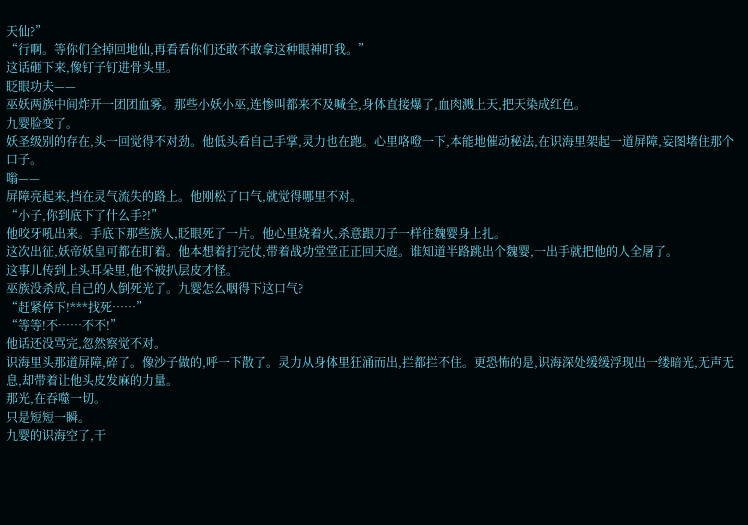天仙?”
“行啊。等你们全掉回地仙,再看看你们还敢不敢拿这种眼神盯我。”
这话砸下来,像钉子钉进骨头里。
眨眼功夫——
巫妖两族中间炸开一团团血雾。那些小妖小巫,连惨叫都来不及喊全,身体直接爆了,血肉溅上天,把天染成红色。
九婴脸变了。
妖圣级别的存在,头一回觉得不对劲。他低头看自己手掌,灵力也在跑。心里咯噔一下,本能地催动秘法,在识海里架起一道屏障,妄图堵住那个口子。
嗡——
屏障亮起来,挡在灵气流失的路上。他刚松了口气,就觉得哪里不对。
“小子,你到底下了什么手?!”
他咬牙吼出来。手底下那些族人,眨眼死了一片。他心里烧着火,杀意跟刀子一样往魏婴身上扎。
这次出征,妖帝妖皇可都在盯着。他本想着打完仗,带着战功堂堂正正回天庭。谁知道半路跳出个魏婴,一出手就把他的人全屠了。
这事儿传到上头耳朵里,他不被扒层皮才怪。
巫族没杀成,自己的人倒死光了。九婴怎么咽得下这口气?
“赶紧停下!***找死……”
“等等!不……不不!”
他话还没骂完,忽然察觉不对。
识海里头那道屏障,碎了。像沙子做的,呼一下散了。灵力从身体里狂涌而出,拦都拦不住。更恐怖的是,识海深处缓缓浮现出一缕暗光,无声无息,却带着让他头皮发麻的力量。
那光,在吞噬一切。
只是短短一瞬。
九婴的识海空了,干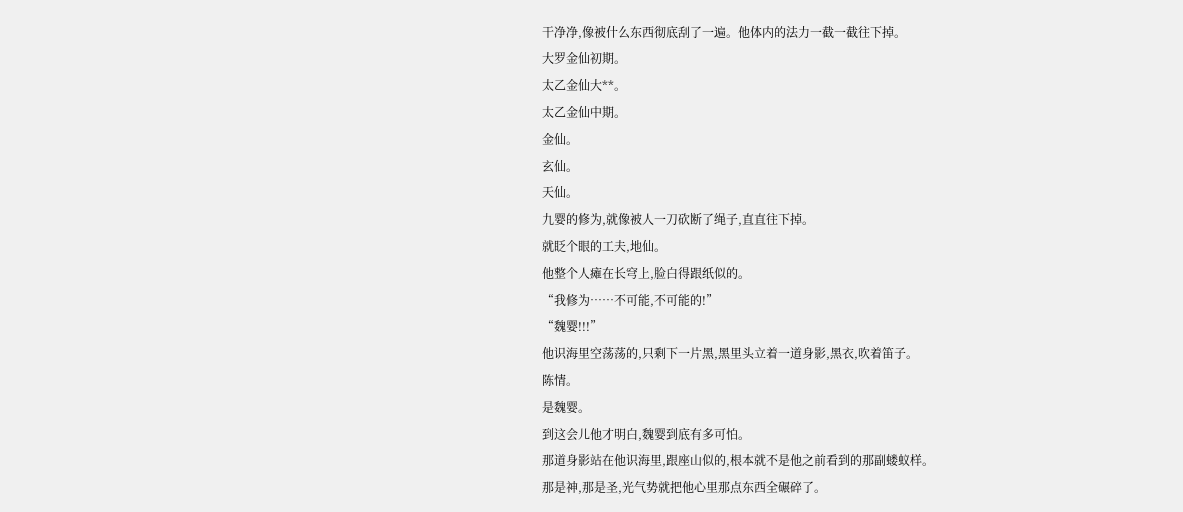干净净,像被什么东西彻底刮了一遍。他体内的法力一截一截往下掉。
大罗金仙初期。
太乙金仙大**。
太乙金仙中期。
金仙。
玄仙。
天仙。
九婴的修为,就像被人一刀砍断了绳子,直直往下掉。
就眨个眼的工夫,地仙。
他整个人瘫在长穹上,脸白得跟纸似的。
“我修为……不可能,不可能的!”
“魏婴!!!”
他识海里空荡荡的,只剩下一片黑,黑里头立着一道身影,黑衣,吹着笛子。
陈情。
是魏婴。
到这会儿他才明白,魏婴到底有多可怕。
那道身影站在他识海里,跟座山似的,根本就不是他之前看到的那副蝼蚁样。
那是神,那是圣,光气势就把他心里那点东西全碾碎了。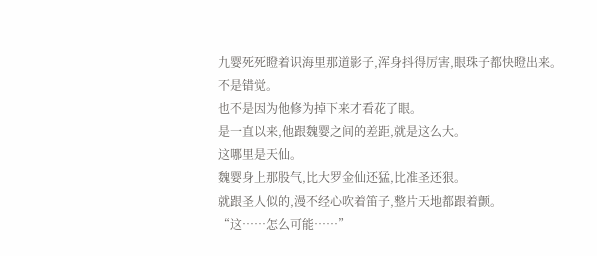九婴死死瞪着识海里那道影子,浑身抖得厉害,眼珠子都快瞪出来。
不是错觉。
也不是因为他修为掉下来才看花了眼。
是一直以来,他跟魏婴之间的差距,就是这么大。
这哪里是天仙。
魏婴身上那股气,比大罗金仙还猛,比准圣还狠。
就跟圣人似的,漫不经心吹着笛子,整片天地都跟着颤。
“这……怎么可能……”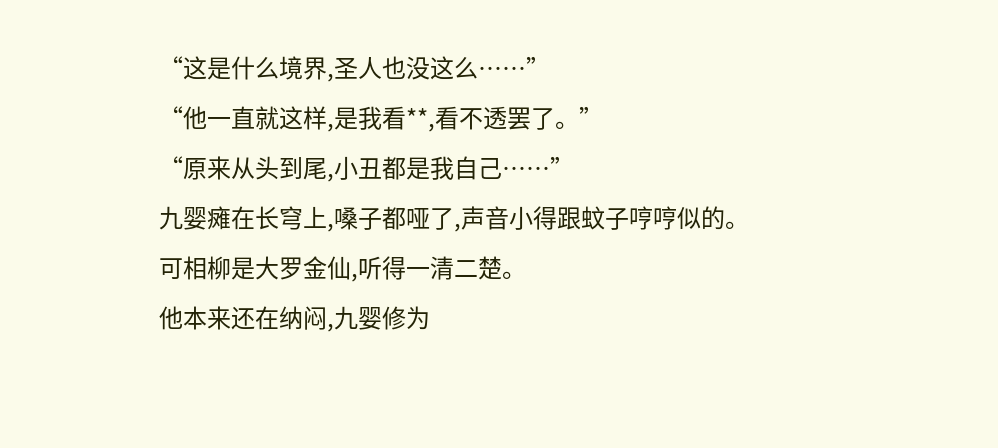“这是什么境界,圣人也没这么……”
“他一直就这样,是我看**,看不透罢了。”
“原来从头到尾,小丑都是我自己……”
九婴瘫在长穹上,嗓子都哑了,声音小得跟蚊子哼哼似的。
可相柳是大罗金仙,听得一清二楚。
他本来还在纳闷,九婴修为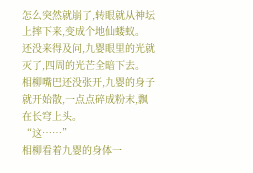怎么突然就崩了,转眼就从神坛上摔下来,变成个地仙蝼蚁。
还没来得及问,九婴眼里的光就灭了,四周的光芒全暗下去。
相柳嘴巴还没张开,九婴的身子就开始散,一点点碎成粉末,飘在长穹上头。
“这……”
相柳看着九婴的身体一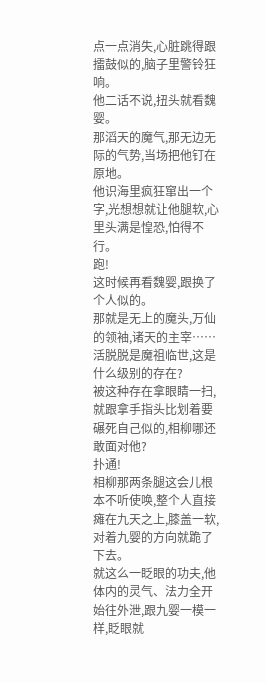点一点消失,心脏跳得跟擂鼓似的,脑子里警铃狂响。
他二话不说,扭头就看魏婴。
那滔天的魔气,那无边无际的气势,当场把他钉在原地。
他识海里疯狂窜出一个字,光想想就让他腿软,心里头满是惶恐,怕得不行。
跑!
这时候再看魏婴,跟换了个人似的。
那就是无上的魔头,万仙的领袖,诸天的主宰……活脱脱是魔祖临世,这是什么级别的存在?
被这种存在拿眼睛一扫,就跟拿手指头比划着要碾死自己似的,相柳哪还敢面对他?
扑通!
相柳那两条腿这会儿根本不听使唤,整个人直接瘫在九天之上,膝盖一软,对着九婴的方向就跪了下去。
就这么一眨眼的功夫,他体内的灵气、法力全开始往外泄,跟九婴一模一样,眨眼就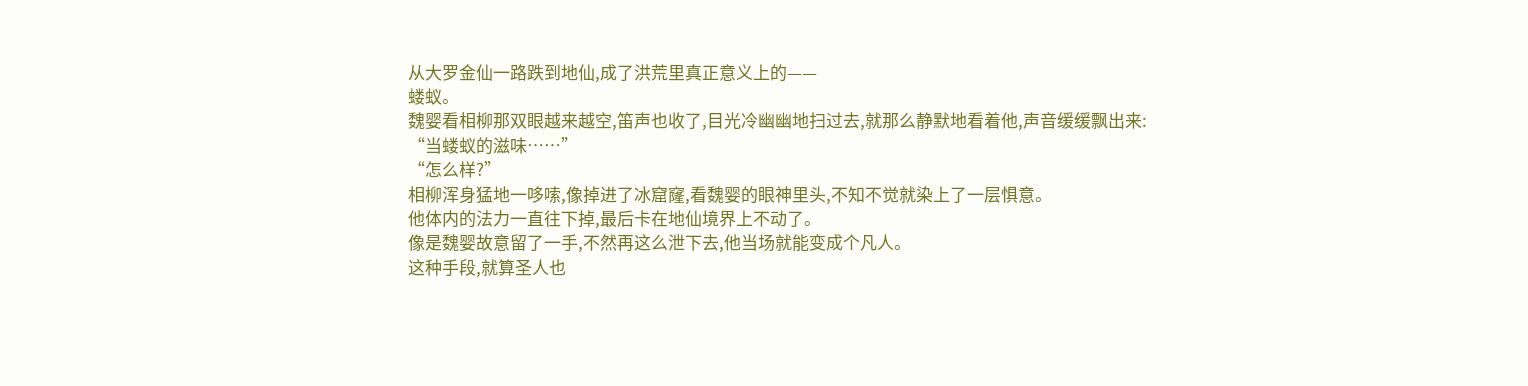从大罗金仙一路跌到地仙,成了洪荒里真正意义上的——
蝼蚁。
魏婴看相柳那双眼越来越空,笛声也收了,目光冷幽幽地扫过去,就那么静默地看着他,声音缓缓飘出来:
“当蝼蚁的滋味……”
“怎么样?”
相柳浑身猛地一哆嗦,像掉进了冰窟窿,看魏婴的眼神里头,不知不觉就染上了一层惧意。
他体内的法力一直往下掉,最后卡在地仙境界上不动了。
像是魏婴故意留了一手,不然再这么泄下去,他当场就能变成个凡人。
这种手段,就算圣人也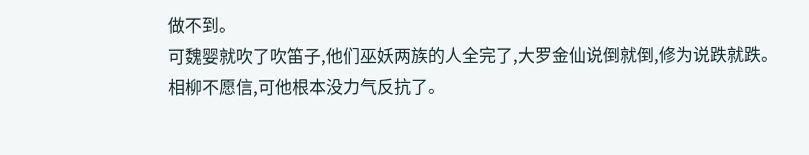做不到。
可魏婴就吹了吹笛子,他们巫妖两族的人全完了,大罗金仙说倒就倒,修为说跌就跌。
相柳不愿信,可他根本没力气反抗了。